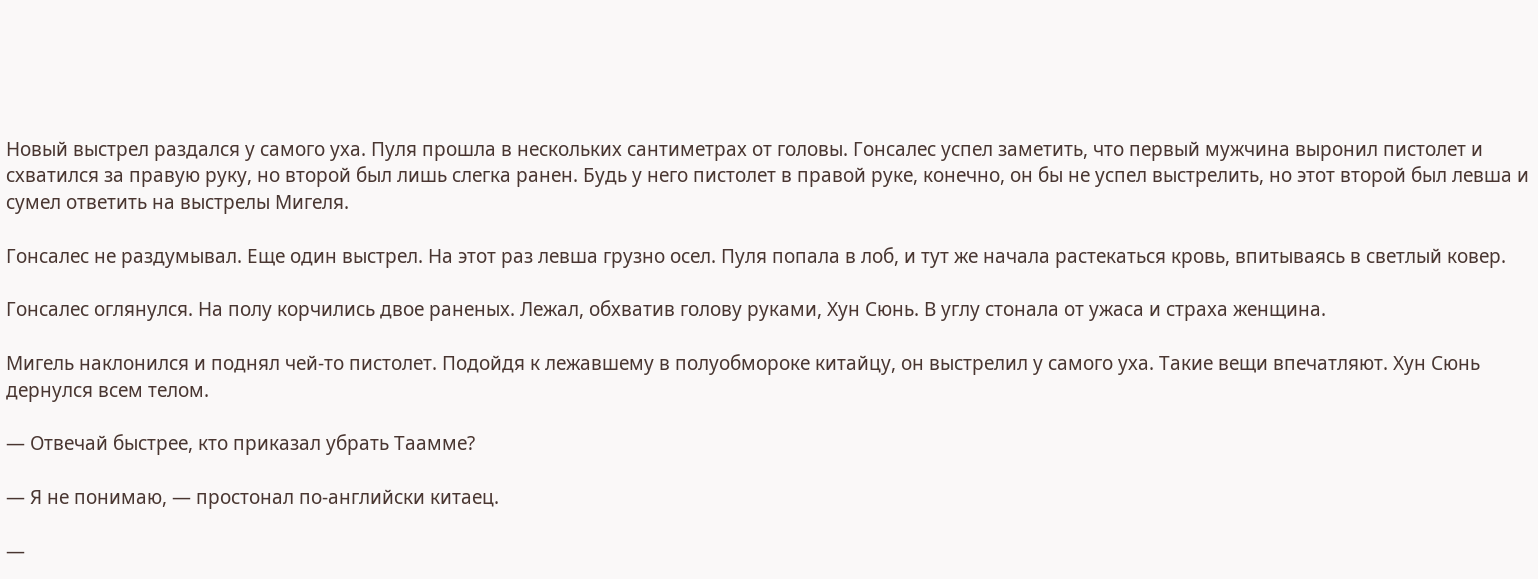Новый выстрел раздался у самого уха. Пуля прошла в нескольких сантиметрах от головы. Гонсалес успел заметить, что первый мужчина выронил пистолет и схватился за правую руку, но второй был лишь слегка ранен. Будь у него пистолет в правой руке, конечно, он бы не успел выстрелить, но этот второй был левша и сумел ответить на выстрелы Мигеля.

Гонсалес не раздумывал. Еще один выстрел. На этот раз левша грузно осел. Пуля попала в лоб, и тут же начала растекаться кровь, впитываясь в светлый ковер.

Гонсалес оглянулся. На полу корчились двое раненых. Лежал, обхватив голову руками, Хун Сюнь. В углу стонала от ужаса и страха женщина.

Мигель наклонился и поднял чей-то пистолет. Подойдя к лежавшему в полуобмороке китайцу, он выстрелил у самого уха. Такие вещи впечатляют. Хун Сюнь дернулся всем телом.

— Отвечай быстрее, кто приказал убрать Таамме?

— Я не понимаю, — простонал по-английски китаец.

—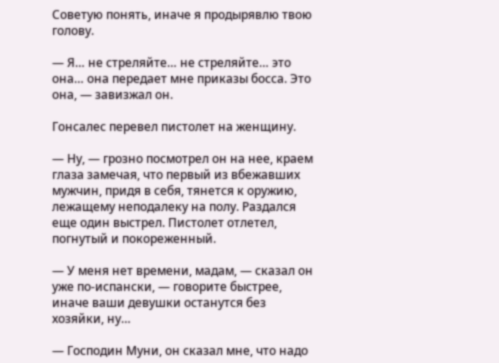Советую понять, иначе я продырявлю твою голову.

— Я… не стреляйте… не стреляйте… это она… она передает мне приказы босса. Это она, — завизжал он.

Гонсалес перевел пистолет на женщину.

— Ну, — грозно посмотрел он на нее, краем глаза замечая, что первый из вбежавших мужчин, придя в себя, тянется к оружию, лежащему неподалеку на полу. Раздался еще один выстрел. Пистолет отлетел, погнутый и покореженный.

— У меня нет времени, мадам, — сказал он уже по-испански, — говорите быстрее, иначе ваши девушки останутся без хозяйки, ну…

— Господин Муни, он сказал мне, что надо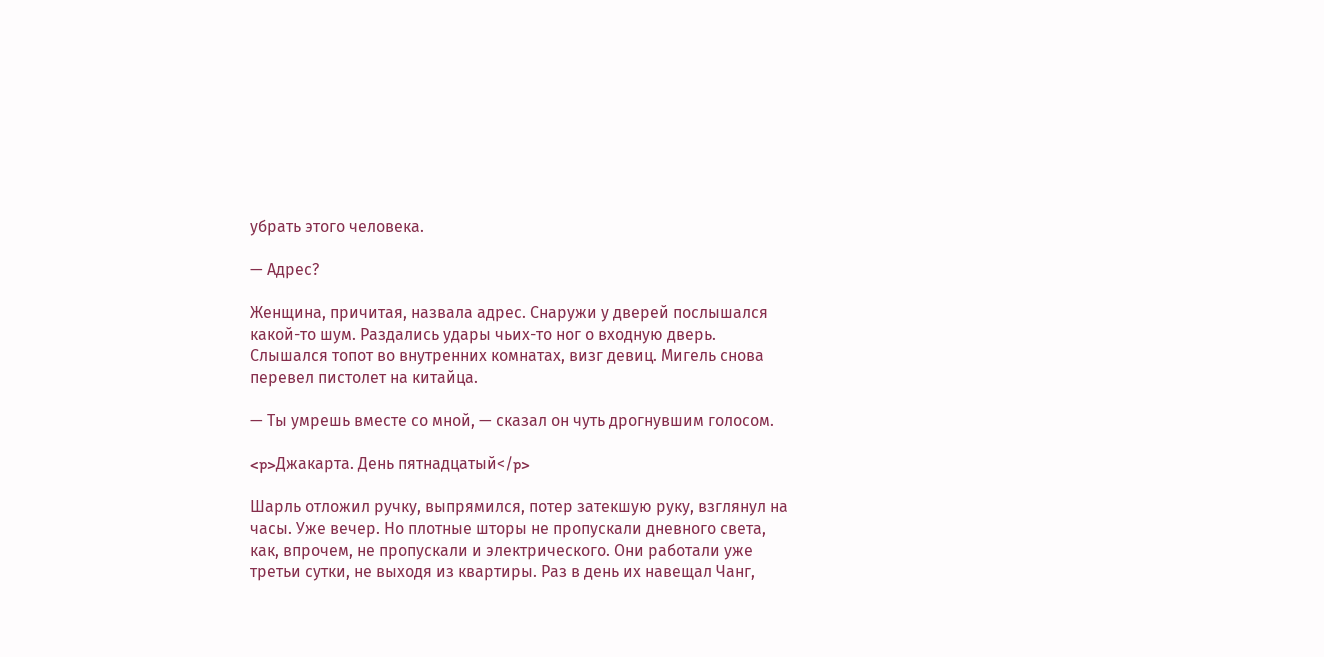убрать этого человека.

— Адрес?

Женщина, причитая, назвала адрес. Снаружи у дверей послышался какой-то шум. Раздались удары чьих-то ног о входную дверь. Слышался топот во внутренних комнатах, визг девиц. Мигель снова перевел пистолет на китайца.

— Ты умрешь вместе со мной, — сказал он чуть дрогнувшим голосом.

<p>Джакарта. День пятнадцатый</p>

Шарль отложил ручку, выпрямился, потер затекшую руку, взглянул на часы. Уже вечер. Но плотные шторы не пропускали дневного света, как, впрочем, не пропускали и электрического. Они работали уже третьи сутки, не выходя из квартиры. Раз в день их навещал Чанг,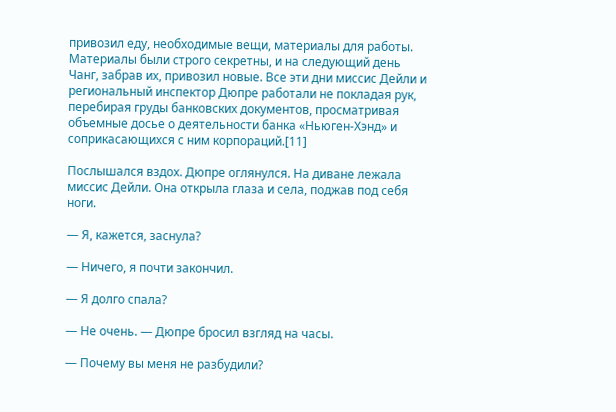привозил еду, необходимые вещи, материалы для работы. Материалы были строго секретны, и на следующий день Чанг, забрав их, привозил новые. Все эти дни миссис Дейли и региональный инспектор Дюпре работали не покладая рук, перебирая груды банковских документов, просматривая объемные досье о деятельности банка «Ньюген-Хэнд» и соприкасающихся с ним корпораций.[11]

Послышался вздох. Дюпре оглянулся. На диване лежала миссис Дейли. Она открыла глаза и села, поджав под себя ноги.

— Я, кажется, заснула?

— Ничего, я почти закончил.

— Я долго спала?

— Не очень. — Дюпре бросил взгляд на часы.

— Почему вы меня не разбудили?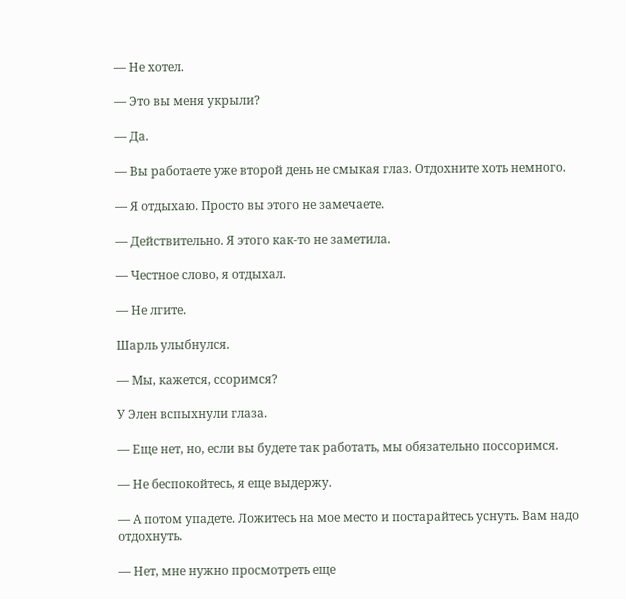— Не хотел.

— Это вы меня укрыли?

— Да.

— Вы работаете уже второй день не смыкая глаз. Отдохните хоть немного.

— Я отдыхаю. Просто вы этого не замечаете.

— Действительно. Я этого как-то не заметила.

— Честное слово, я отдыхал.

— Не лгите.

Шарль улыбнулся.

— Мы, кажется, ссоримся?

У Элен вспыхнули глаза.

— Еще нет, но, если вы будете так работать, мы обязательно поссоримся.

— Не беспокойтесь, я еще выдержу.

— А потом упадете. Ложитесь на мое место и постарайтесь уснуть. Вам надо отдохнуть.

— Нет, мне нужно просмотреть еще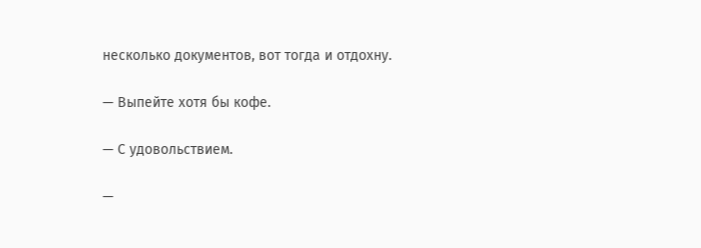несколько документов, вот тогда и отдохну.

— Выпейте хотя бы кофе.

— С удовольствием.

—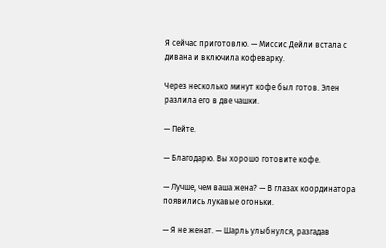Я сейчас приготовлю. — Миссис Дейли встала с дивана и включила кофеварку.

Через несколько минут кофе был готов. Элен разлила его в две чашки.

— Пейте.

— Благодарю. Вы хорошо готовите кофе.

— Лучше, чем ваша жена? — В глазах координатора появились лукавые огоньки.

— Я не женат. — Шарль улыбнулся, разгадав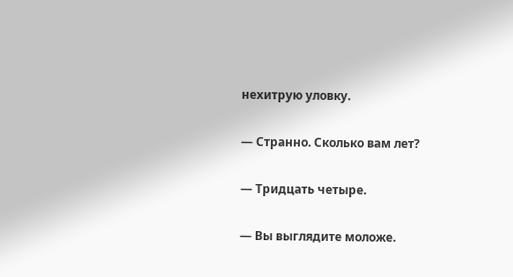нехитрую уловку.

— Странно. Сколько вам лет?

— Тридцать четыре.

— Вы выглядите моложе.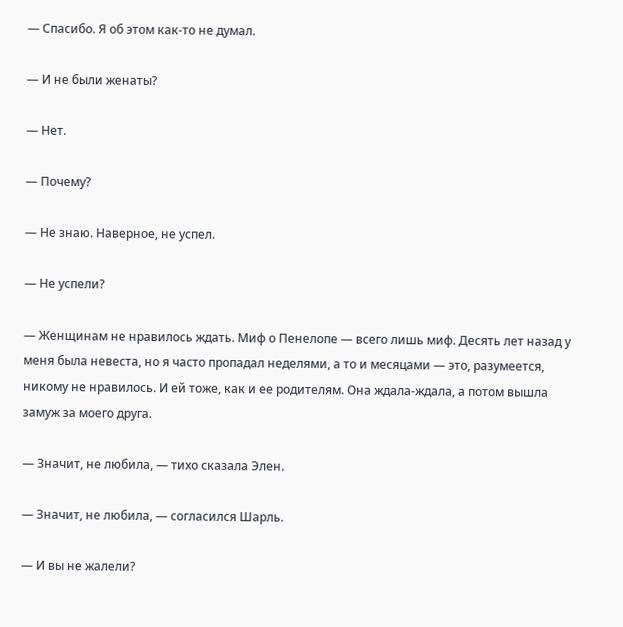— Спасибо. Я об этом как-то не думал.

— И не были женаты?

— Нет.

— Почему?

— Не знаю. Наверное, не успел.

— Не успели?

— Женщинам не нравилось ждать. Миф о Пенелопе — всего лишь миф. Десять лет назад у меня была невеста, но я часто пропадал неделями, а то и месяцами — это, разумеется, никому не нравилось. И ей тоже, как и ее родителям. Она ждала-ждала, а потом вышла замуж за моего друга.

— Значит, не любила, — тихо сказала Элен.

— Значит, не любила, — согласился Шарль.

— И вы не жалели?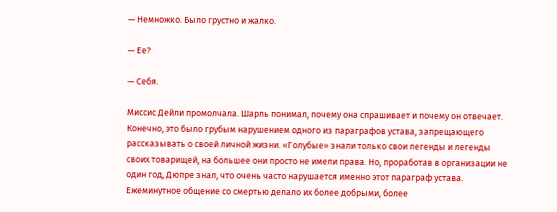— Немножко. Было грустно и жалко.

— Ее?

— Себя.

Миссис Дейли промолчала. Шарль понимал, почему она спрашивает и почему он отвечает. Конечно, это было грубым нарушением одного из параграфов устава, запрещающего рассказывать о своей личной жизни. «Голубые» знали только свои легенды и легенды своих товарищей, на большее они просто не имели права. Но, проработав в организации не один год, Дюпре знал, что очень часто нарушается именно этот параграф устава. Ежеминутное общение со смертью делало их более добрыми, более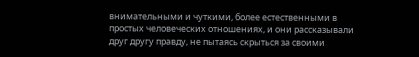внимательными и чуткими, более естественными в простых человеческих отношениях, и они рассказывали друг другу правду, не пытаясь скрыться за своими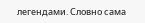легендами. Словно сама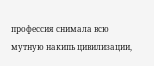профессия снимала всю мутную накипь цивилизации,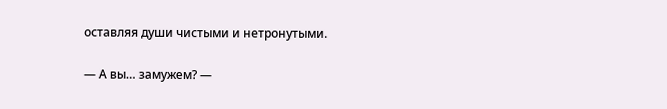оставляя души чистыми и нетронутыми.

— А вы… замужем? —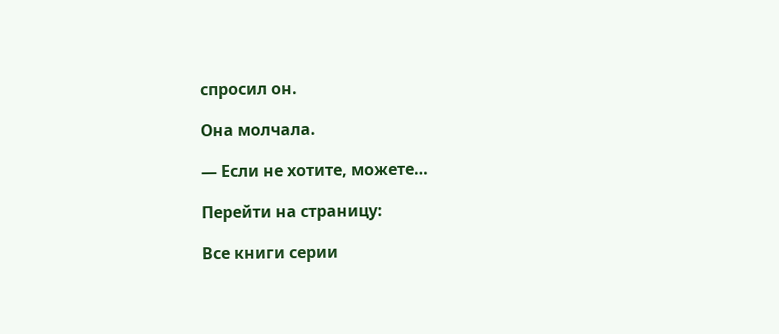спросил он.

Она молчала.

— Если не хотите, можете…

Перейти на страницу:

Все книги серии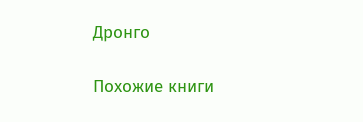Дронго

Похожие книги